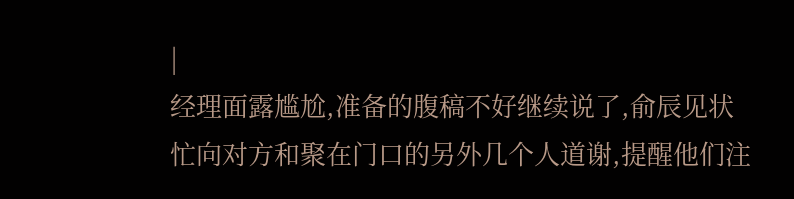|
经理面露尴尬,准备的腹稿不好继续说了,俞辰见状忙向对方和聚在门口的另外几个人道谢,提醒他们注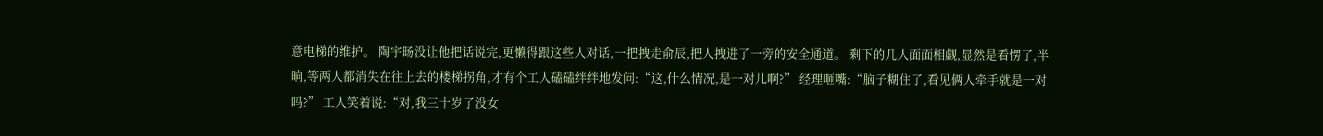意电梯的维护。 陶宇旸没让他把话说完,更懒得跟这些人对话,一把拽走俞辰,把人拽进了一旁的安全通道。 剩下的几人面面相觑,显然是看愣了,半晌,等两人都消失在往上去的楼梯拐角,才有个工人磕磕绊绊地发问:“这,什么情况,是一对儿啊?” 经理咂嘴:“脑子糊住了,看见俩人牵手就是一对吗?” 工人笑着说:“对,我三十岁了没女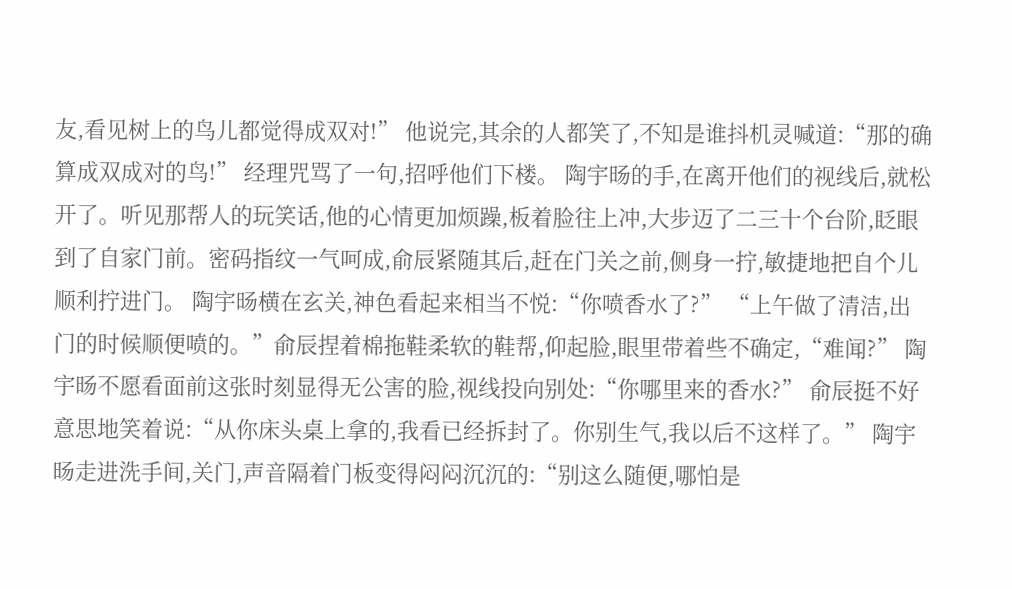友,看见树上的鸟儿都觉得成双对!” 他说完,其余的人都笑了,不知是谁抖机灵喊道:“那的确算成双成对的鸟!” 经理咒骂了一句,招呼他们下楼。 陶宇旸的手,在离开他们的视线后,就松开了。听见那帮人的玩笑话,他的心情更加烦躁,板着脸往上冲,大步迈了二三十个台阶,眨眼到了自家门前。密码指纹一气呵成,俞辰紧随其后,赶在门关之前,侧身一拧,敏捷地把自个儿顺利拧进门。 陶宇旸横在玄关,神色看起来相当不悦:“你喷香水了?” “上午做了清洁,出门的时候顺便喷的。”俞辰捏着棉拖鞋柔软的鞋帮,仰起脸,眼里带着些不确定,“难闻?” 陶宇旸不愿看面前这张时刻显得无公害的脸,视线投向别处:“你哪里来的香水?” 俞辰挺不好意思地笑着说:“从你床头桌上拿的,我看已经拆封了。你别生气,我以后不这样了。” 陶宇旸走进洗手间,关门,声音隔着门板变得闷闷沉沉的:“别这么随便,哪怕是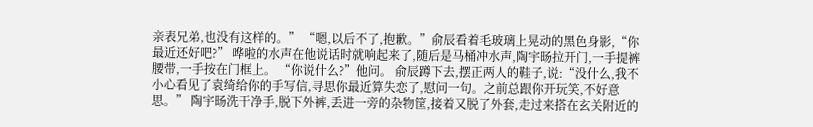亲表兄弟,也没有这样的。” “嗯,以后不了,抱歉。”俞辰看着毛玻璃上晃动的黑色身影,“你最近还好吧?” 哗啦的水声在他说话时就响起来了,随后是马桶冲水声,陶宇旸拉开门,一手提裤腰带,一手按在门框上。 “你说什么?”他问。 俞辰蹲下去,摆正两人的鞋子,说:“没什么,我不小心看见了袁绮给你的手写信,寻思你最近算失恋了,慰问一句。之前总跟你开玩笑,不好意思。” 陶宇旸洗干净手,脱下外裤,丢进一旁的杂物筐,接着又脱了外套,走过来搭在玄关附近的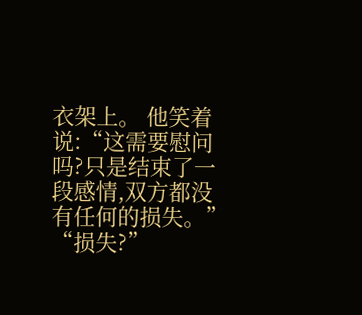衣架上。 他笑着说:“这需要慰问吗?只是结束了一段感情,双方都没有任何的损失。” “损失?”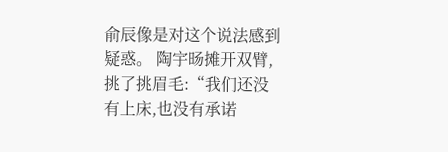俞辰像是对这个说法感到疑惑。 陶宇旸摊开双臂,挑了挑眉毛:“我们还没有上床,也没有承诺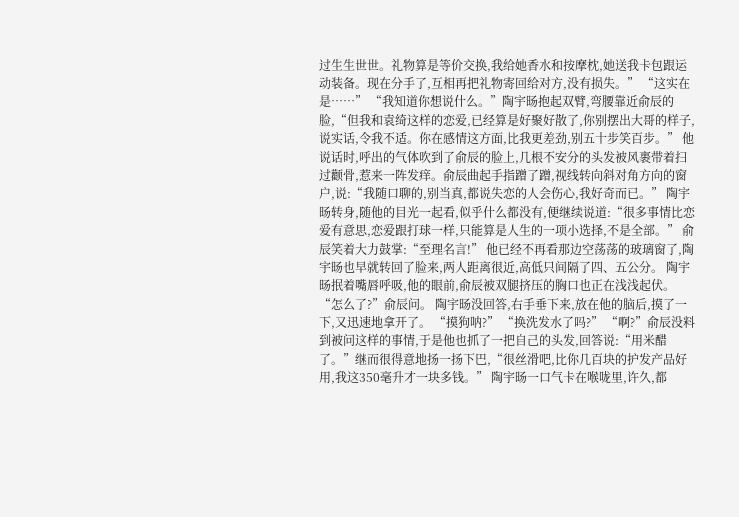过生生世世。礼物算是等价交换,我给她香水和按摩枕,她送我卡包跟运动装备。现在分手了,互相再把礼物寄回给对方,没有损失。” “这实在是……” “我知道你想说什么。”陶宇旸抱起双臂,弯腰靠近俞辰的脸,“但我和袁绮这样的恋爱,已经算是好聚好散了,你别摆出大哥的样子,说实话,令我不适。你在感情这方面,比我更差劲,别五十步笑百步。” 他说话时,呼出的气体吹到了俞辰的脸上,几根不安分的头发被风裹带着扫过颧骨,惹来一阵发痒。俞辰曲起手指蹭了蹭,视线转向斜对角方向的窗户,说:“我随口聊的,别当真,都说失恋的人会伤心,我好奇而已。” 陶宇旸转身,随他的目光一起看,似乎什么都没有,便继续说道:“很多事情比恋爱有意思,恋爱跟打球一样,只能算是人生的一项小选择,不是全部。” 俞辰笑着大力鼓掌:“至理名言!” 他已经不再看那边空荡荡的玻璃窗了,陶宇旸也早就转回了脸来,两人距离很近,高低只间隔了四、五公分。 陶宇旸抿着嘴唇呼吸,他的眼前,俞辰被双腿挤压的胸口也正在浅浅起伏。 “怎么了?”俞辰问。 陶宇旸没回答,右手垂下来,放在他的脑后,摸了一下,又迅速地拿开了。 “摸狗呐?” “换洗发水了吗?” “啊?”俞辰没料到被问这样的事情,于是他也抓了一把自己的头发,回答说:“用米醋了。”继而很得意地扬一扬下巴,“很丝滑吧,比你几百块的护发产品好用,我这350毫升才一块多钱。” 陶宇旸一口气卡在喉咙里,许久,都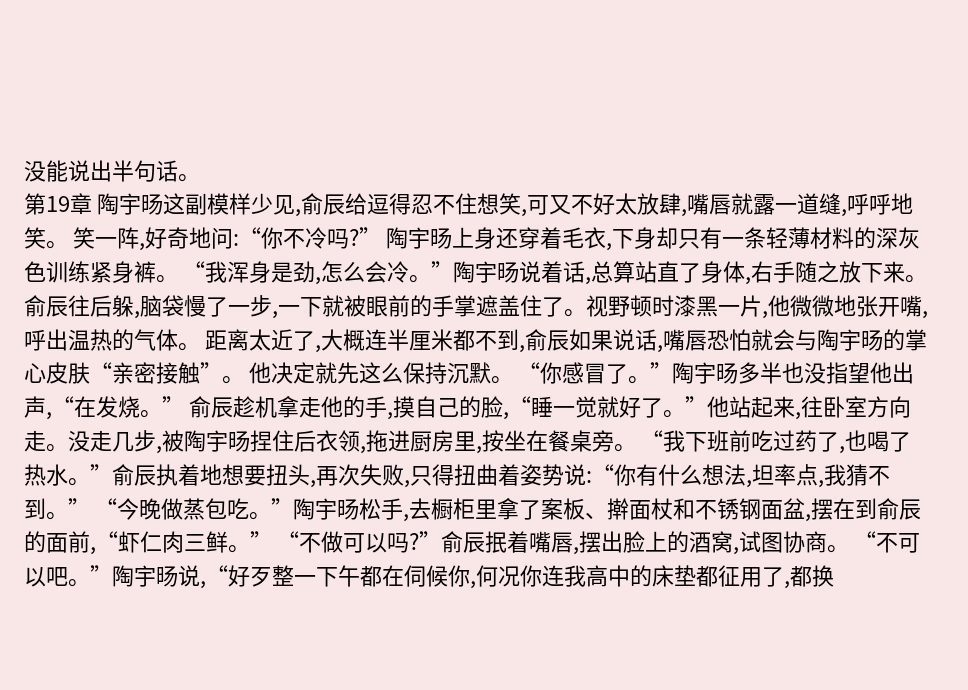没能说出半句话。
第19章 陶宇旸这副模样少见,俞辰给逗得忍不住想笑,可又不好太放肆,嘴唇就露一道缝,呼呼地笑。 笑一阵,好奇地问:“你不冷吗?” 陶宇旸上身还穿着毛衣,下身却只有一条轻薄材料的深灰色训练紧身裤。 “我浑身是劲,怎么会冷。”陶宇旸说着话,总算站直了身体,右手随之放下来。 俞辰往后躲,脑袋慢了一步,一下就被眼前的手掌遮盖住了。视野顿时漆黑一片,他微微地张开嘴,呼出温热的气体。 距离太近了,大概连半厘米都不到,俞辰如果说话,嘴唇恐怕就会与陶宇旸的掌心皮肤“亲密接触”。 他决定就先这么保持沉默。 “你感冒了。”陶宇旸多半也没指望他出声,“在发烧。” 俞辰趁机拿走他的手,摸自己的脸,“睡一觉就好了。”他站起来,往卧室方向走。没走几步,被陶宇旸捏住后衣领,拖进厨房里,按坐在餐桌旁。 “我下班前吃过药了,也喝了热水。”俞辰执着地想要扭头,再次失败,只得扭曲着姿势说:“你有什么想法,坦率点,我猜不到。” “今晚做蒸包吃。”陶宇旸松手,去橱柜里拿了案板、擀面杖和不锈钢面盆,摆在到俞辰的面前,“虾仁肉三鲜。” “不做可以吗?”俞辰抿着嘴唇,摆出脸上的酒窝,试图协商。 “不可以吧。”陶宇旸说,“好歹整一下午都在伺候你,何况你连我高中的床垫都征用了,都换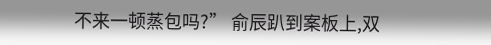不来一顿蒸包吗?” 俞辰趴到案板上,双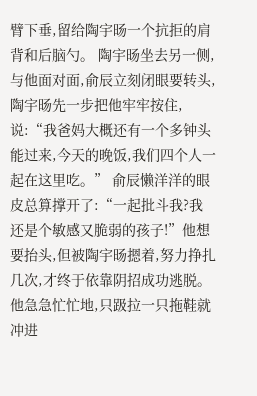臂下垂,留给陶宇旸一个抗拒的肩背和后脑勺。 陶宇旸坐去另一侧,与他面对面,俞辰立刻闭眼要转头,陶宇旸先一步把他牢牢按住,说:“我爸妈大概还有一个多钟头能过来,今天的晚饭,我们四个人一起在这里吃。” 俞辰懒洋洋的眼皮总算撑开了:“一起批斗我?我还是个敏感又脆弱的孩子!”他想要抬头,但被陶宇旸摁着,努力挣扎几次,才终于依靠阴招成功逃脱。 他急急忙忙地,只趿拉一只拖鞋就冲进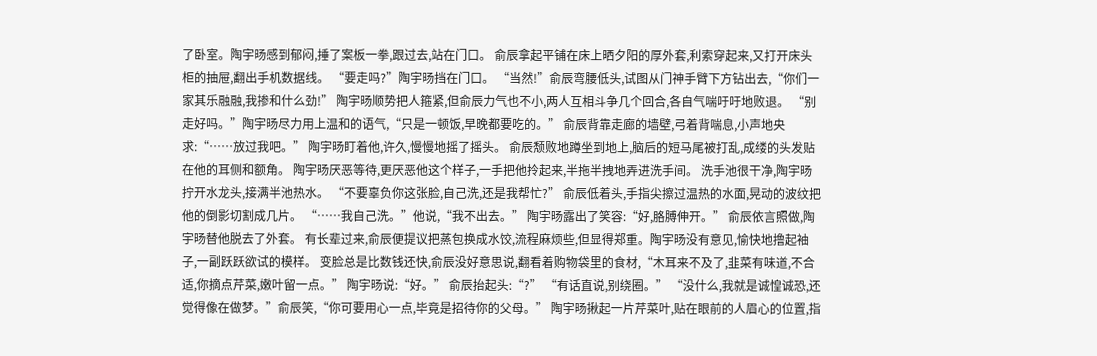了卧室。陶宇旸感到郁闷,捶了案板一拳,跟过去,站在门口。 俞辰拿起平铺在床上晒夕阳的厚外套,利索穿起来,又打开床头柜的抽屉,翻出手机数据线。 “要走吗?”陶宇旸挡在门口。 “当然!”俞辰弯腰低头,试图从门神手臂下方钻出去,“你们一家其乐融融,我掺和什么劲!” 陶宇旸顺势把人箍紧,但俞辰力气也不小,两人互相斗争几个回合,各自气喘吁吁地败退。 “别走好吗。”陶宇旸尽力用上温和的语气,“只是一顿饭,早晚都要吃的。” 俞辰背靠走廊的墙壁,弓着背喘息,小声地央求:“……放过我吧。” 陶宇旸盯着他,许久,慢慢地摇了摇头。 俞辰颓败地蹲坐到地上,脑后的短马尾被打乱,成缕的头发贴在他的耳侧和额角。 陶宇旸厌恶等待,更厌恶他这个样子,一手把他拎起来,半拖半拽地弄进洗手间。 洗手池很干净,陶宇旸拧开水龙头,接满半池热水。 “不要辜负你这张脸,自己洗,还是我帮忙?” 俞辰低着头,手指尖擦过温热的水面,晃动的波纹把他的倒影切割成几片。 “……我自己洗。”他说,“我不出去。” 陶宇旸露出了笑容:“好,胳膊伸开。” 俞辰依言照做,陶宇旸替他脱去了外套。 有长辈过来,俞辰便提议把蒸包换成水饺,流程麻烦些,但显得郑重。陶宇旸没有意见,愉快地撸起袖子,一副跃跃欲试的模样。 变脸总是比数钱还快,俞辰没好意思说,翻看着购物袋里的食材,“木耳来不及了,韭菜有味道,不合适,你摘点芹菜,嫩叶留一点。” 陶宇旸说:“好。” 俞辰抬起头:“?” “有话直说,别绕圈。” “没什么,我就是诚惶诚恐,还觉得像在做梦。”俞辰笑,“你可要用心一点,毕竟是招待你的父母。” 陶宇旸揪起一片芹菜叶,贴在眼前的人眉心的位置,指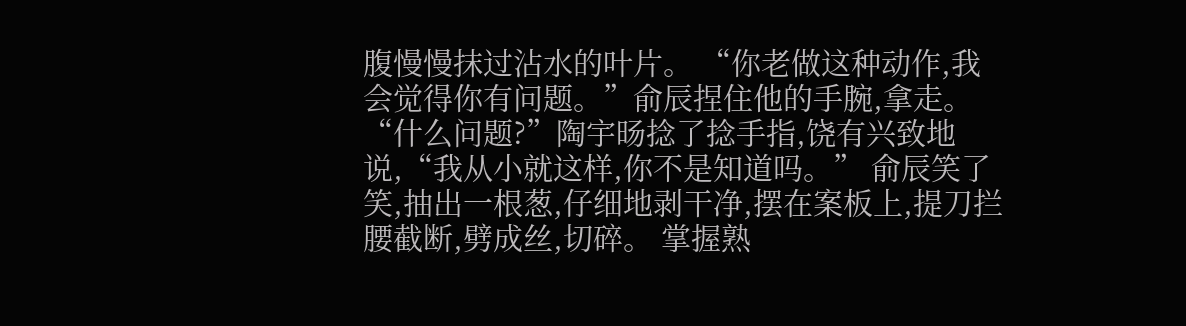腹慢慢抹过沾水的叶片。 “你老做这种动作,我会觉得你有问题。”俞辰捏住他的手腕,拿走。 “什么问题?”陶宇旸捻了捻手指,饶有兴致地说,“我从小就这样,你不是知道吗。” 俞辰笑了笑,抽出一根葱,仔细地剥干净,摆在案板上,提刀拦腰截断,劈成丝,切碎。 掌握熟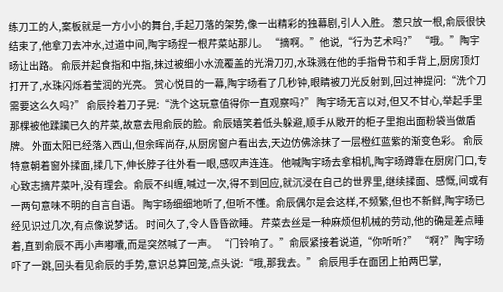练刀工的人,案板就是一方小小的舞台,手起刀落的架势,像一出精彩的独幕剧,引人入胜。 葱只放一根,俞辰很快结束了,他拿刀去冲水,过道中间,陶宇旸捏一根芹菜站那儿。 “摘啊。”他说,“行为艺术吗?” “哦。”陶宇旸让出路。 俞辰并起食指和中指,抹过被细小水流覆盖的光滑刀刃,水珠溅在他的手指骨节和手背上,厨房顶灯打开了,水珠闪烁着莹润的光亮。 赏心悦目的一幕,陶宇旸看了几秒钟,眼睛被刀光反射到,回过神提问:“洗个刀需要这么久吗?” 俞辰拎着刀子晃:“洗个这玩意值得你一直观察吗?” 陶宇旸无言以对,但又不甘心,举起手里那棵被他蹂躏已久的芹菜,故意去甩俞辰的脸。俞辰嬉笑着低头躲避,顺手从敞开的柜子里抱出面粉袋当做盾牌。 外面太阳已经落入西山,但余晖尚存,从厨房窗户看出去,天边仿佛涂抹了一层橙红蓝紫的渐变色彩。 俞辰特意朝着窗外揉面,揉几下,伸长脖子往外看一眼,感叹声连连。 他喊陶宇旸去拿相机,陶宇旸蹲靠在厨房门口,专心致志摘芹菜叶,没有理会。俞辰不纠缠,喊过一次,得不到回应,就沉浸在自己的世界里,继续揉面、感慨,间或有一两句意味不明的自言自语。 陶宇旸细细地听了,但听不懂。俞辰偶尔是会这样,不频繁,但也不新鲜,陶宇旸已经见识过几次,有点像说梦话。 时间久了,令人昏昏欲睡。 芹菜去丝是一种麻烦但机械的劳动,他的确是差点睡着,直到俞辰不再小声嘟囔,而是突然喊了一声。 “门铃响了。”俞辰紧接着说道,“你听听?” “啊?”陶宇旸吓了一跳,回头看见俞辰的手势,意识总算回笼,点头说:“哦,那我去。” 俞辰甩手在面团上拍两巴掌,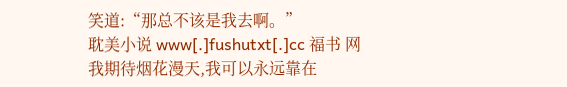笑道:“那总不该是我去啊。”
耽美小说 www[.]fushutxt[.]cc 福书 网
我期待烟花漫天,我可以永远靠在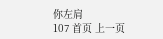你左肩
107 首页 上一页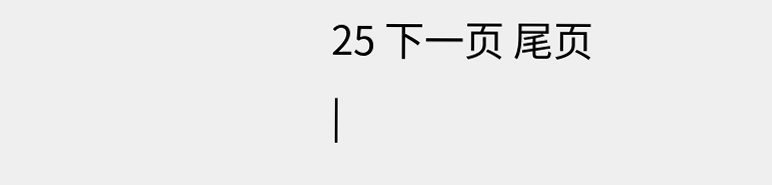25 下一页 尾页
|